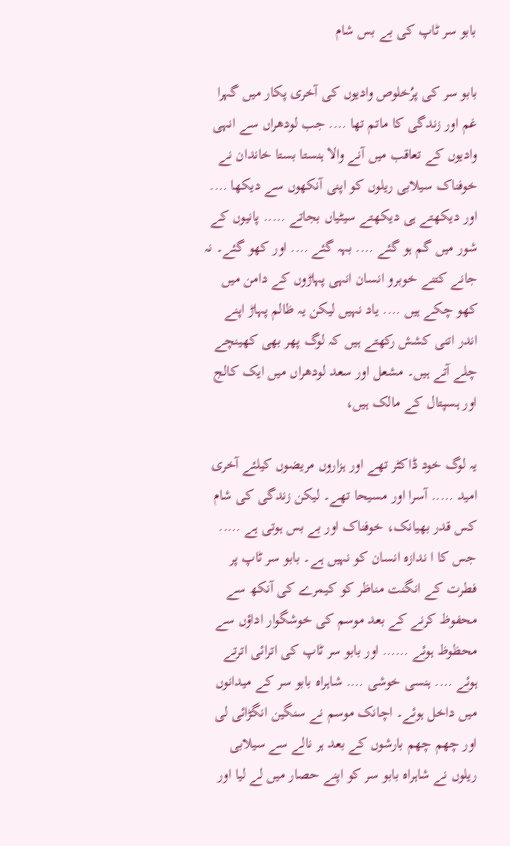بابو سر ٹاپ کی بے بس شام

بابو سر کی پرُخلوص وادیوں کی آخری پکار میں گہرا غم اور زندگی کا ماتم تھا …. جب لودھراں سے انہی وادیوں کے تعاقب میں آنے والا ہنستا بستا خاندان نے خوفناک سیلابی ریلوں کو اپنی آنکھوں سے دیکھا …. اور دیکھتے ہی دیکھتے سیٹیاں بجاتے ….. پانیوں کے شور میں گم ہو گئے …. بہہ گئے …. اور کھو گئے۔ نہ جانے کتنے خوبرو انسان انہی پہاڑوں کے دامن میں کھو چکے ہیں …. یاد نہیں لیکن یہ ظالم پہاڑ اپنے اندر اتنی کشش رکھتے ہیں کہ لوگ پھر بھی کھینچے چلے آتے ہیں۔ مشعل اور سعد لودھراں میں ایک کالج اور ہسپتال کے مالک ہیں،

یہ لوگ خود ڈاکٹر تھے اور ہزاروں مریضوں کیلئے آخری امید ….. آسرا اور مسیحا تھے۔ لیکن زندگی کی شام کس قدر بھیانک، خوفناک اور بے بس ہوتی ہے ….. جس کا ا ندازہ انسان کو نہیں ہے۔ بابو سر ٹاپ پر فطرت کے انگنت مناظر کو کیمرے کی آنکھ سے محفوظ کرنے کے بعد موسم کی خوشگوار اداؤں سے محظوظ ہوئے …… اور بابو سر ٹاپ کی اترائی اترتے ہوئے …. ہنسی خوشی …. شاہراہ بابو سر کے میدانوں میں داخل ہوئے۔ اچانک موسم نے سنگین انگڑائی لی اور چھم چھم بارشوں کے بعد ہر نالے سے سیلابی ریلوں نے شاہراہ بابو سر کو اپنے حصار میں لے لیا اور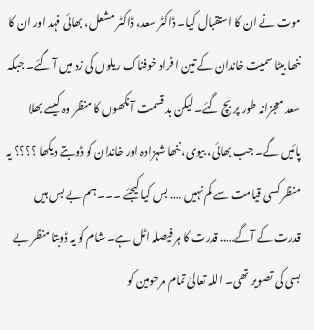موت نے ان کا استقبال کیا۔ ڈاکٹر سعد، ڈاکٹر مشعل، بھائی فہد اور ان کا ننھا بیٹا سمیت خاندان کے تین ا فراد خوفناک ریلوں کی زد میں آ گئے۔ جبکہ سعد معجزانہ طور پر بچ گئے۔ لیکن بد قسمت آ نکھوں کا منظر وہ کیسے بھلا پائیں گے۔ جب بھائی، بیوی، ننھا شہزادہ اور خاندان کو ڈوبتے دیکھا ؟؟؟؟ یہ منظر کسی قیامت سے کم نہیں …. بس کیا کیجئے ۔۔۔ ہم بے بس ہیں قدرت کے آگے….. قدرت کا ہر فیصلہ اٹل ہے۔ شام کو یہ ڈوبتا منظر بے بسی کی تصویر تھی۔ اللہ تعالیٰ تمام مرحومین کو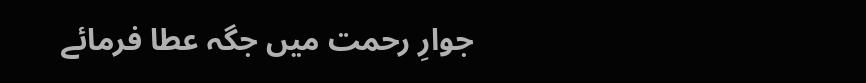جوارِ رحمت میں جگہ عطا فرمائے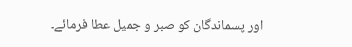اور پسماندگان کو صبر و جمیل عطا فرمائے۔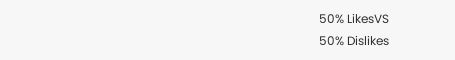50% LikesVS
50% Dislikes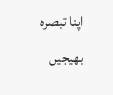اپنا تبصرہ بھیجیں